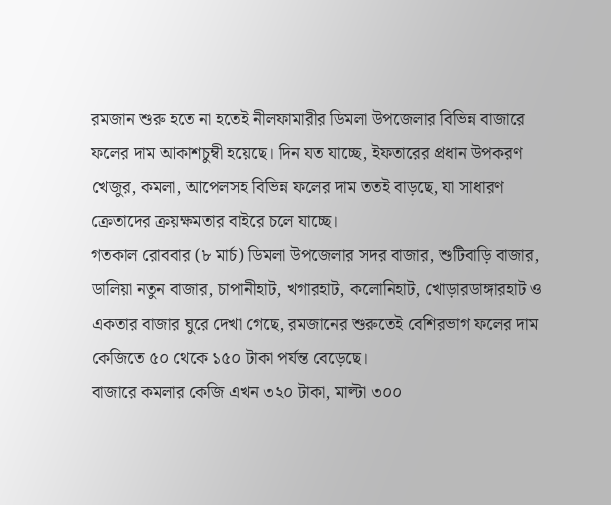রমজান শুরু হতে না হতেই নীলফামারীর ডিমলা উপজেলার বিভিন্ন বাজারে ফলের দাম আকাশচুম্বী হয়েছে। দিন যত যাচ্ছে, ইফতারের প্রধান উপকরণ খেজুর, কমলা, আপেলসহ বিভিন্ন ফলের দাম ততই বাড়ছে, যা সাধারণ ক্রেতাদের ক্রয়ক্ষমতার বাইরে চলে যাচ্ছে।
গতকাল রোববার (৮ মার্চ) ডিমলা উপজেলার সদর বাজার, শুটিবাড়ি বাজার, ডালিয়া নতুন বাজার, চাপানীহাট, খগারহাট, কলোনিহাট, খোড়ারডাঙ্গারহাট ও একতার বাজার ঘুরে দেখা গেছে, রমজানের শুরুতেই বেশিরভাগ ফলের দাম কেজিতে ৫০ থেকে ১৫০ টাকা পর্যন্ত বেড়েছে।
বাজারে কমলার কেজি এখন ৩২০ টাকা, মাল্টা ৩০০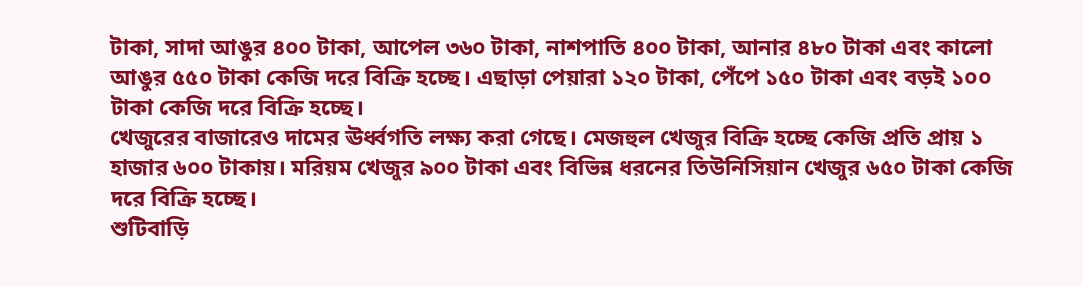টাকা, সাদা আঙুর ৪০০ টাকা, আপেল ৩৬০ টাকা, নাশপাতি ৪০০ টাকা, আনার ৪৮০ টাকা এবং কালো আঙুর ৫৫০ টাকা কেজি দরে বিক্রি হচ্ছে। এছাড়া পেয়ারা ১২০ টাকা, পেঁপে ১৫০ টাকা এবং বড়ই ১০০ টাকা কেজি দরে বিক্রি হচ্ছে।
খেজুরের বাজারেও দামের ঊর্ধ্বগতি লক্ষ্য করা গেছে। মেজহুল খেজুর বিক্রি হচ্ছে কেজি প্রতি প্রায় ১ হাজার ৬০০ টাকায়। মরিয়ম খেজুর ৯০০ টাকা এবং বিভিন্ন ধরনের তিউনিসিয়ান খেজুর ৬৫০ টাকা কেজি দরে বিক্রি হচ্ছে।
শুটিবাড়ি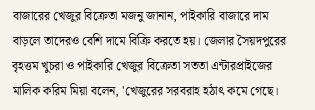বাজারের খেজুর বিক্রেতা মজনু জানান, পাইকারি বাজারে দাম বাড়লে তাদেরও বেশি দামে বিক্রি করতে হয়। জেলার সৈয়দপুরের বৃহত্তম খুচরা ও পাইকারি খেজুর বিক্রেতা সততা এন্টারপ্রাইজের মালিক করিম মিয়া বলেন, 'খেজুরের সরবরাহ হঠাৎ কমে গেছে।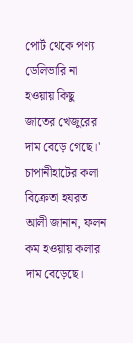পোর্ট থেকে পণ্য ডেলিভারি না হওয়ায় কিছু জাতের খেজুরের দাম বেড়ে গেছে।'
চাপানীহাটের কলা বিক্রেতা হযরত আলী জানান, ফলন কম হওয়ায় কলার দাম বেড়েছে।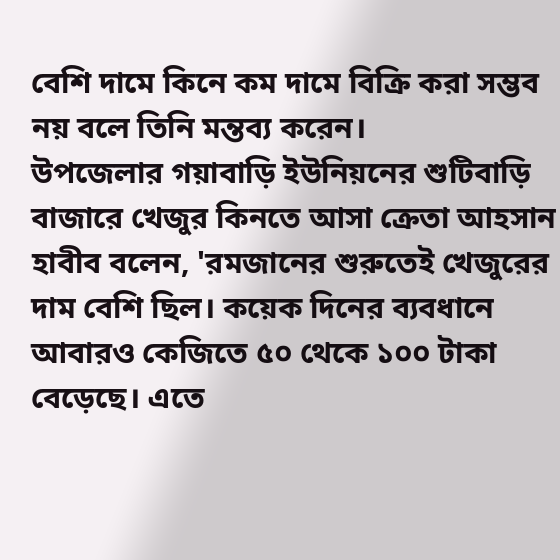বেশি দামে কিনে কম দামে বিক্রি করা সম্ভব নয় বলে তিনি মন্তব্য করেন।
উপজেলার গয়াবাড়ি ইউনিয়নের শুটিবাড়ি বাজারে খেজুর কিনতে আসা ক্রেতা আহসান হাবীব বলেন, 'রমজানের শুরুতেই খেজুরের দাম বেশি ছিল। কয়েক দিনের ব্যবধানে আবারও কেজিতে ৫০ থেকে ১০০ টাকা বেড়েছে। এতে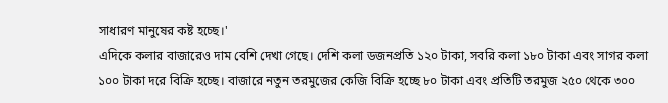সাধারণ মানুষের কষ্ট হচ্ছে।'
এদিকে কলার বাজারেও দাম বেশি দেখা গেছে। দেশি কলা ডজনপ্রতি ১২০ টাকা, সবরি কলা ১৮০ টাকা এবং সাগর কলা ১০০ টাকা দরে বিক্রি হচ্ছে। বাজারে নতুন তরমুজের কেজি বিক্রি হচ্ছে ৮০ টাকা এবং প্রতিটি তরমুজ ২৫০ থেকে ৩০০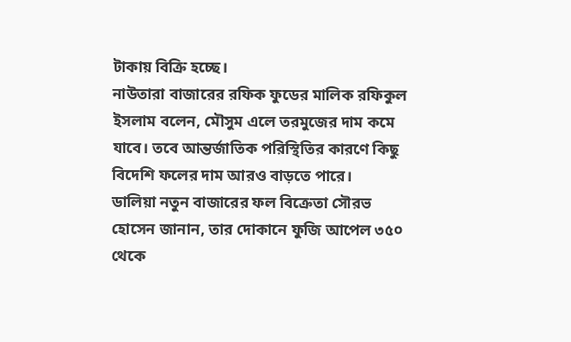টাকায় বিক্রি হচ্ছে।
নাউতারা বাজারের রফিক ফুডের মালিক রফিকুল ইসলাম বলেন, মৌসুম এলে তরমুজের দাম কমে যাবে। তবে আন্তর্জাতিক পরিস্থিতির কারণে কিছু বিদেশি ফলের দাম আরও বাড়তে পারে।
ডালিয়া নতুন বাজারের ফল বিক্রেতা সৌরভ হোসেন জানান, তার দোকানে ফুজি আপেল ৩৫০ থেকে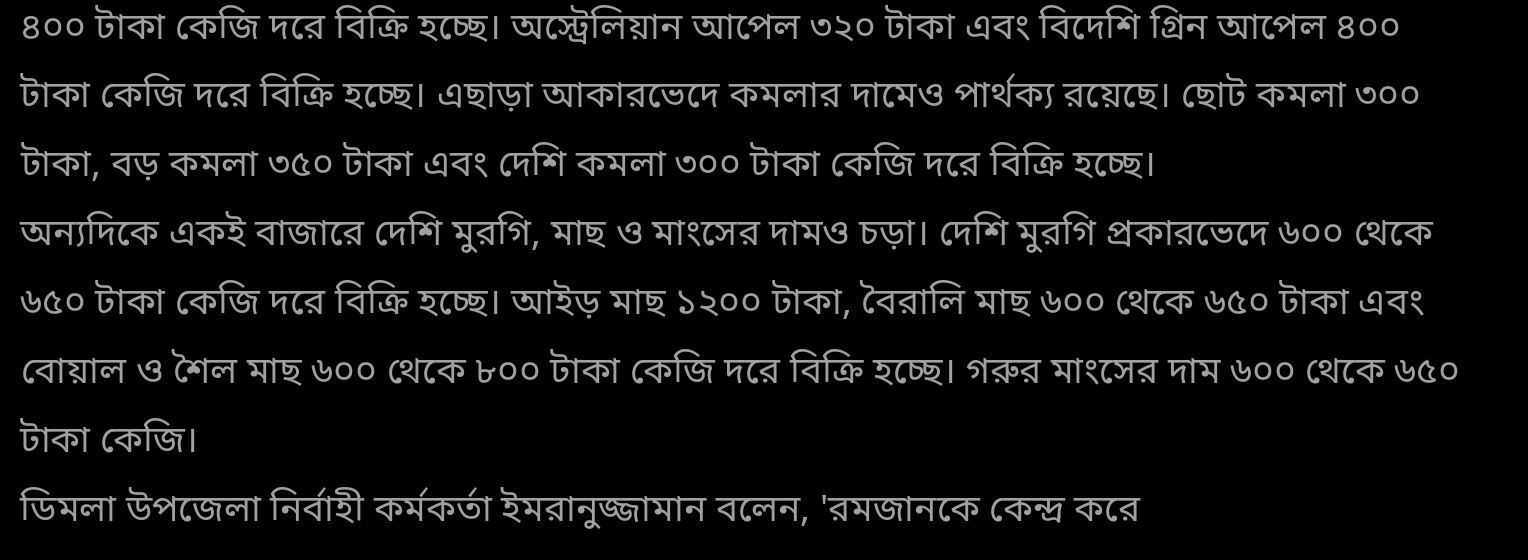৪০০ টাকা কেজি দরে বিক্রি হচ্ছে। অস্ট্রেলিয়ান আপেল ৩২০ টাকা এবং বিদেশি গ্রিন আপেল ৪০০ টাকা কেজি দরে বিক্রি হচ্ছে। এছাড়া আকারভেদে কমলার দামেও পার্থক্য রয়েছে। ছোট কমলা ৩০০ টাকা, বড় কমলা ৩৫০ টাকা এবং দেশি কমলা ৩০০ টাকা কেজি দরে বিক্রি হচ্ছে।
অন্যদিকে একই বাজারে দেশি মুরগি, মাছ ও মাংসের দামও চড়া। দেশি মুরগি প্রকারভেদে ৬০০ থেকে ৬৫০ টাকা কেজি দরে বিক্রি হচ্ছে। আইড় মাছ ১২০০ টাকা, বৈরালি মাছ ৬০০ থেকে ৬৫০ টাকা এবং বোয়াল ও শৈল মাছ ৬০০ থেকে ৮০০ টাকা কেজি দরে বিক্রি হচ্ছে। গরুর মাংসের দাম ৬০০ থেকে ৬৫০ টাকা কেজি।
ডিমলা উপজেলা নির্বাহী কর্মকর্তা ইমরানুজ্জামান বলেন, 'রমজানকে কেন্দ্র করে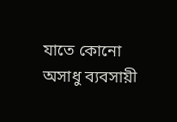যাতে কোনো অসাধু ব্যবসায়ী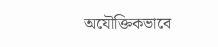অযৌক্তিকভাবে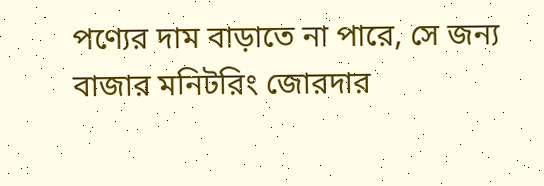পণ্যের দাম বাড়াতে না পারে, সে জন্য বাজার মনিটরিং জোরদার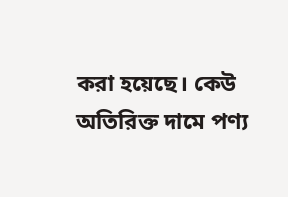করা হয়েছে। কেউ অতিরিক্ত দামে পণ্য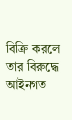বিক্রি করলে তার বিরুদ্ধে আইনগত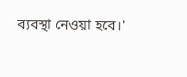ব্যবস্থা নেওয়া হবে।'